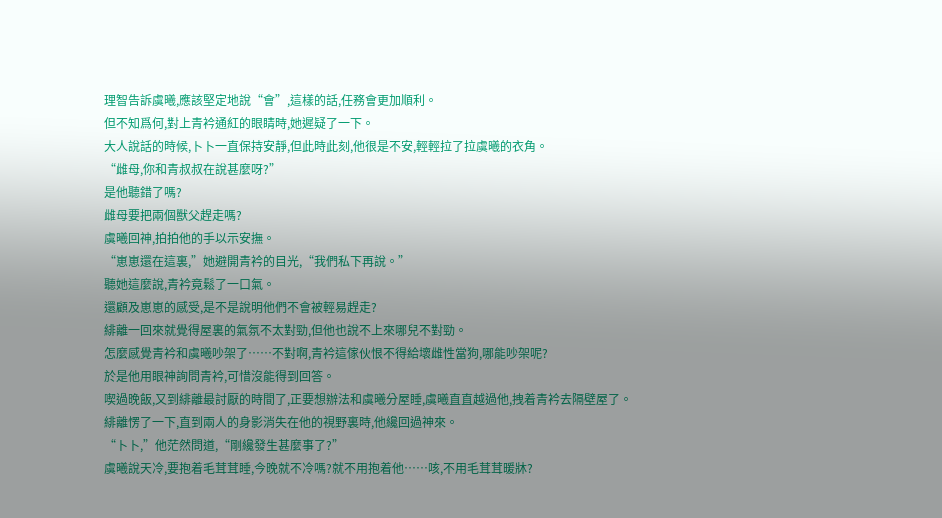理智告訴虞曦,應該堅定地說“會”,這樣的話,任務會更加順利。
但不知爲何,對上青衿通紅的眼睛時,她遲疑了一下。
大人說話的時候,卜卜一直保持安靜,但此時此刻,他很是不安,輕輕拉了拉虞曦的衣角。
“雌母,你和青叔叔在說甚麼呀?”
是他聽錯了嗎?
雌母要把兩個獸父趕走嗎?
虞曦回神,拍拍他的手以示安撫。
“崽崽還在這裏,”她避開青衿的目光,“我們私下再說。”
聽她這麼說,青衿竟鬆了一口氣。
還顧及崽崽的感受,是不是說明他們不會被輕易趕走?
緋離一回來就覺得屋裏的氣氛不太對勁,但他也說不上來哪兒不對勁。
怎麼感覺青衿和虞曦吵架了……不對啊,青衿這傢伙恨不得給壞雌性當狗,哪能吵架呢?
於是他用眼神詢問青衿,可惜沒能得到回答。
喫過晚飯,又到緋離最討厭的時間了,正要想辦法和虞曦分屋睡,虞曦直直越過他,拽着青衿去隔壁屋了。
緋離愣了一下,直到兩人的身影消失在他的視野裏時,他纔回過神來。
“卜卜,”他茫然問道,“剛纔發生甚麼事了?”
虞曦說天冷,要抱着毛茸茸睡,今晚就不冷嗎?就不用抱着他……咳,不用毛茸茸暖牀?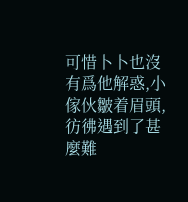可惜卜卜也沒有爲他解惑,小傢伙皺着眉頭,彷彿遇到了甚麼難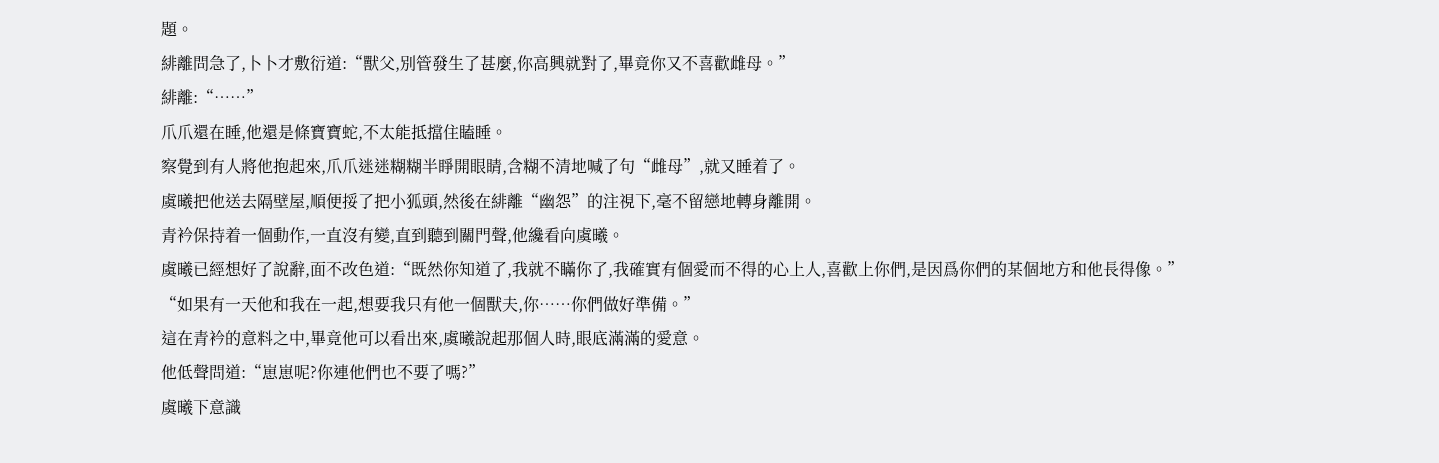題。
緋離問急了,卜卜才敷衍道:“獸父,別管發生了甚麼,你高興就對了,畢竟你又不喜歡雌母。”
緋離:“……”
爪爪還在睡,他還是條寶寶蛇,不太能抵擋住瞌睡。
察覺到有人將他抱起來,爪爪迷迷糊糊半睜開眼睛,含糊不清地喊了句“雌母”,就又睡着了。
虞曦把他送去隔壁屋,順便挼了把小狐頭,然後在緋離“幽怨”的注視下,毫不留戀地轉身離開。
青衿保持着一個動作,一直沒有變,直到聽到關門聲,他纔看向虞曦。
虞曦已經想好了說辭,面不改色道:“既然你知道了,我就不瞞你了,我確實有個愛而不得的心上人,喜歡上你們,是因爲你們的某個地方和他長得像。”
“如果有一天他和我在一起,想要我只有他一個獸夫,你……你們做好準備。”
這在青衿的意料之中,畢竟他可以看出來,虞曦說起那個人時,眼底滿滿的愛意。
他低聲問道:“崽崽呢?你連他們也不要了嗎?”
虞曦下意識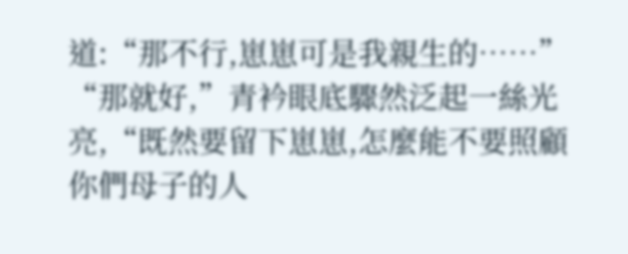道:“那不行,崽崽可是我親生的……”
“那就好,”青衿眼底驟然泛起一絲光亮,“既然要留下崽崽,怎麼能不要照顧你們母子的人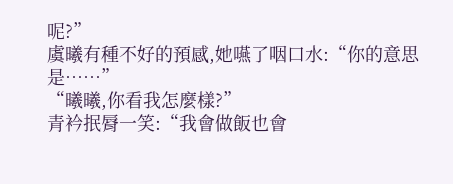呢?”
虞曦有種不好的預感,她嚥了咽口水:“你的意思是……”
“曦曦,你看我怎麼樣?”
青衿抿脣一笑:“我會做飯也會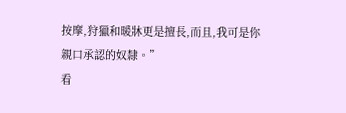按摩,狩獵和暖牀更是擅長,而且,我可是你親口承認的奴隸。”
看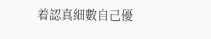着認真細數自己優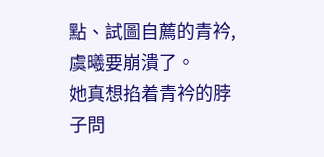點、試圖自薦的青衿,虞曦要崩潰了。
她真想掐着青衿的脖子問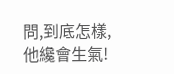問,到底怎樣,他纔會生氣!